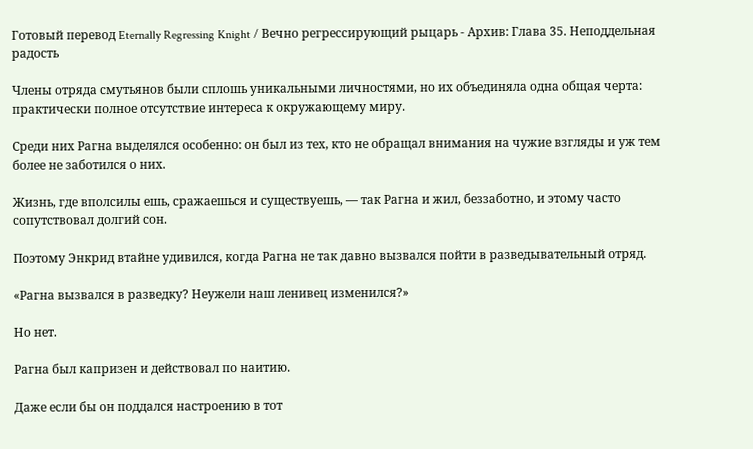Готовый перевод Eternally Regressing Knight / Вечно регрессирующий рыцарь - Архив: Глава 35. Неподдельная радость

Члены отряда смутьянов были сплошь уникальными личностями, но их объединяла одна общая черта: практически полное отсутствие интереса к окружающему миру.

Среди них Рагна выделялся особенно: он был из тех, кто не обращал внимания на чужие взгляды и уж тем более не заботился о них.

Жизнь, где вполсилы ешь, сражаешься и существуешь, — так Рагна и жил, беззаботно, и этому часто сопутствовал долгий сон.

Поэтому Энкрид втайне удивился, когда Рагна не так давно вызвался пойти в разведывательный отряд.

«Рагна вызвался в разведку? Неужели наш ленивец изменился?»

Но нет.

Рагна был капризен и действовал по наитию.

Даже если бы он поддался настроению в тот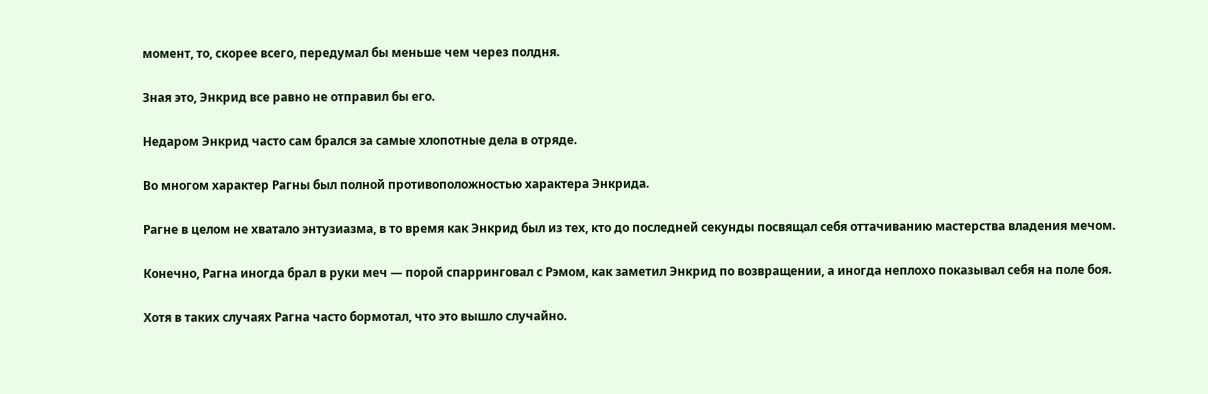момент, то, скорее всего, передумал бы меньше чем через полдня.

Зная это, Энкрид все равно не отправил бы его.

Недаром Энкрид часто сам брался за самые хлопотные дела в отряде.

Во многом характер Рагны был полной противоположностью характера Энкрида.

Рагне в целом не хватало энтузиазма, в то время как Энкрид был из тех, кто до последней секунды посвящал себя оттачиванию мастерства владения мечом.

Конечно, Рагна иногда брал в руки меч — порой спарринговал с Рэмом, как заметил Энкрид по возвращении, а иногда неплохо показывал себя на поле боя.

Хотя в таких случаях Рагна часто бормотал, что это вышло случайно.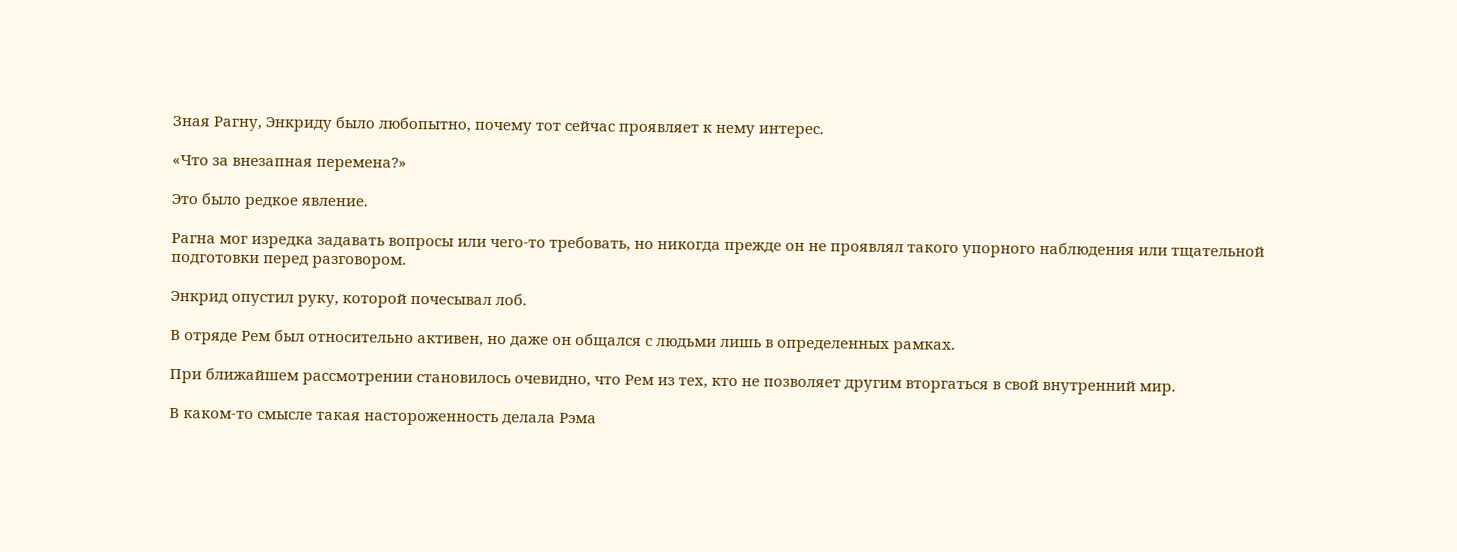Зная Рагну, Энкриду было любопытно, почему тот сейчас проявляет к нему интерес.

«Что за внезапная перемена?»

Это было редкое явление.

Рагна мог изредка задавать вопросы или чего-то требовать, но никогда прежде он не проявлял такого упорного наблюдения или тщательной подготовки перед разговором.

Энкрид опустил руку, которой почесывал лоб.

В отряде Рем был относительно активен, но даже он общался с людьми лишь в определенных рамках.

При ближайшем рассмотрении становилось очевидно, что Рем из тех, кто не позволяет другим вторгаться в свой внутренний мир.

В каком-то смысле такая настороженность делала Рэма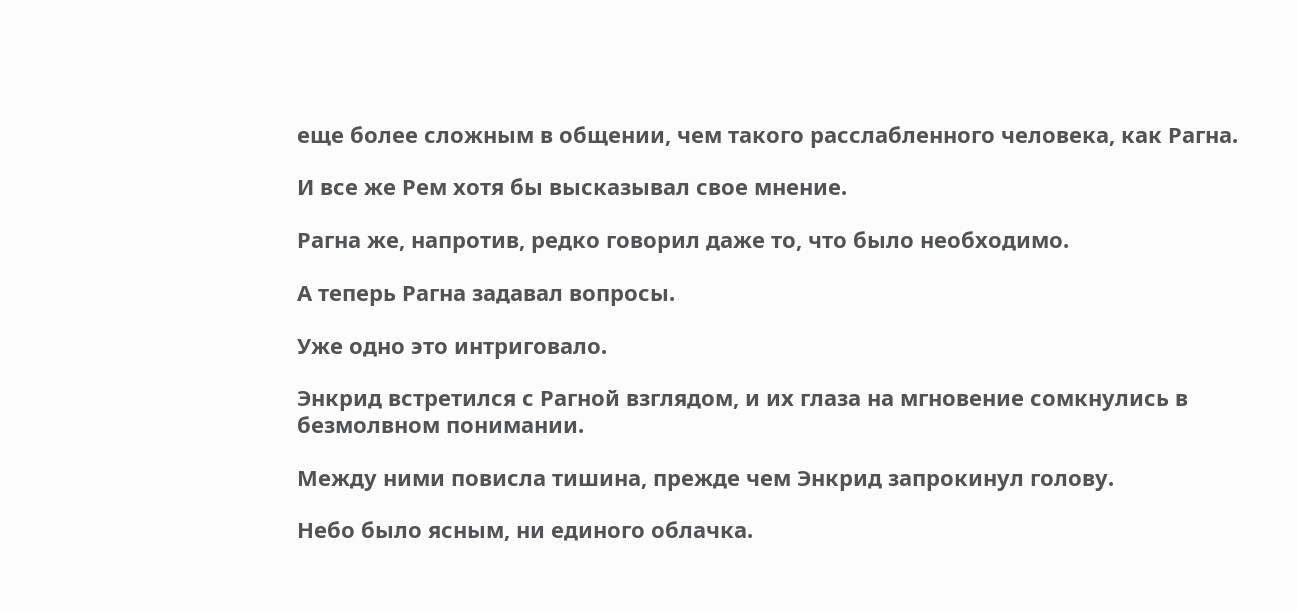еще более сложным в общении, чем такого расслабленного человека, как Рагна.

И все же Рем хотя бы высказывал свое мнение.

Рагна же, напротив, редко говорил даже то, что было необходимо.

А теперь Рагна задавал вопросы.

Уже одно это интриговало.

Энкрид встретился с Рагной взглядом, и их глаза на мгновение сомкнулись в безмолвном понимании.

Между ними повисла тишина, прежде чем Энкрид запрокинул голову.

Небо было ясным, ни единого облачка.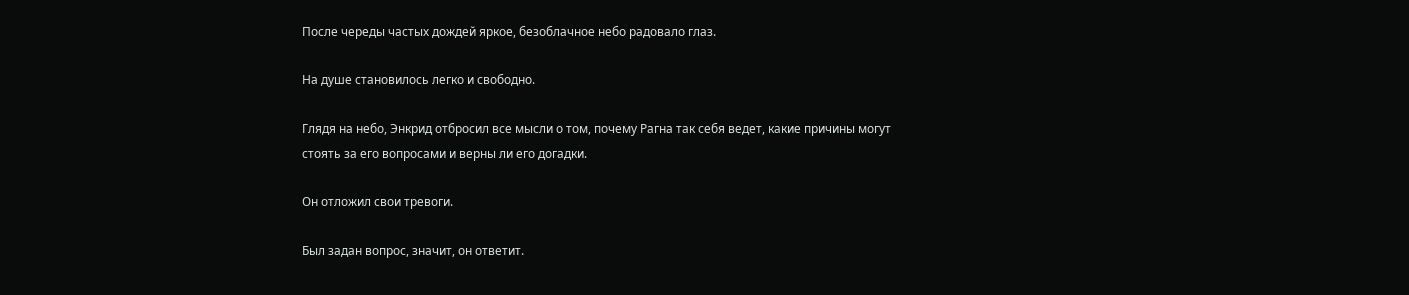После череды частых дождей яркое, безоблачное небо радовало глаз.

На душе становилось легко и свободно.

Глядя на небо, Энкрид отбросил все мысли о том, почему Рагна так себя ведет, какие причины могут стоять за его вопросами и верны ли его догадки.

Он отложил свои тревоги.

Был задан вопрос, значит, он ответит.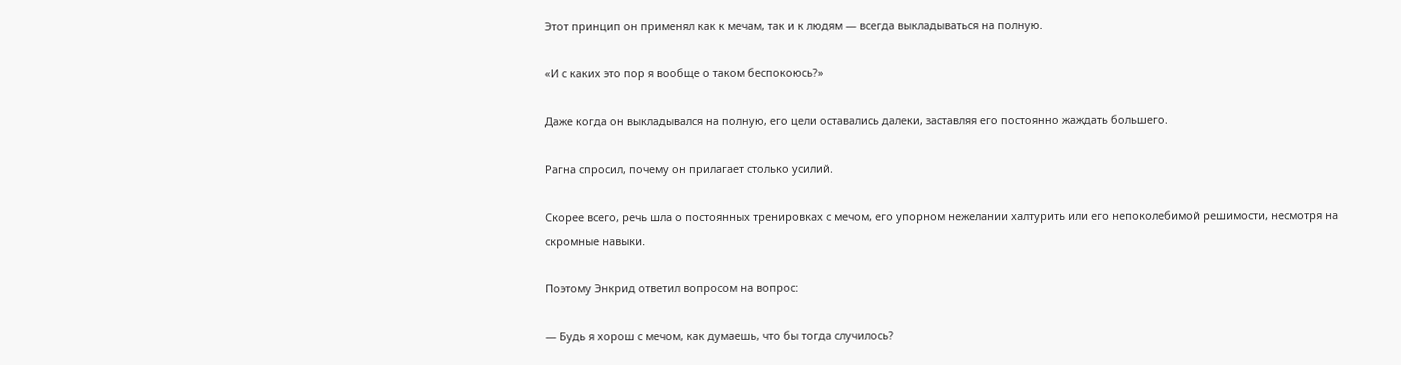Этот принцип он применял как к мечам, так и к людям — всегда выкладываться на полную.

«И с каких это пор я вообще о таком беспокоюсь?»

Даже когда он выкладывался на полную, его цели оставались далеки, заставляя его постоянно жаждать большего.

Рагна спросил, почему он прилагает столько усилий.

Скорее всего, речь шла о постоянных тренировках с мечом, его упорном нежелании халтурить или его непоколебимой решимости, несмотря на скромные навыки.

Поэтому Энкрид ответил вопросом на вопрос:

— Будь я хорош с мечом, как думаешь, что бы тогда случилось?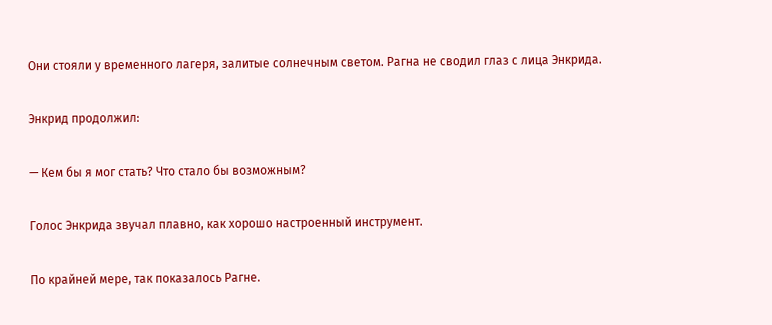Они стояли у временного лагеря, залитые солнечным светом. Рагна не сводил глаз с лица Энкрида.

Энкрид продолжил:

— Кем бы я мог стать? Что стало бы возможным?

Голос Энкрида звучал плавно, как хорошо настроенный инструмент.

По крайней мере, так показалось Рагне.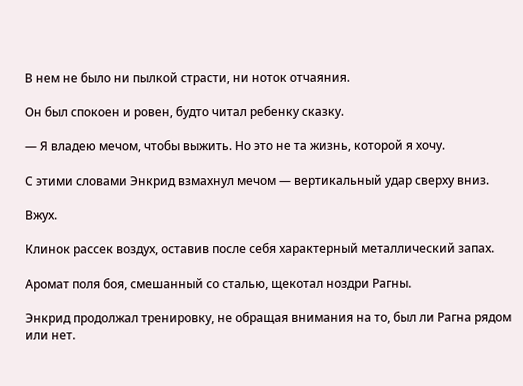В нем не было ни пылкой страсти, ни ноток отчаяния.

Он был спокоен и ровен, будто читал ребенку сказку.

— Я владею мечом, чтобы выжить. Но это не та жизнь, которой я хочу.

С этими словами Энкрид взмахнул мечом — вертикальный удар сверху вниз.

Вжух.

Клинок рассек воздух, оставив после себя характерный металлический запах.

Аромат поля боя, смешанный со сталью, щекотал ноздри Рагны.

Энкрид продолжал тренировку, не обращая внимания на то, был ли Рагна рядом или нет.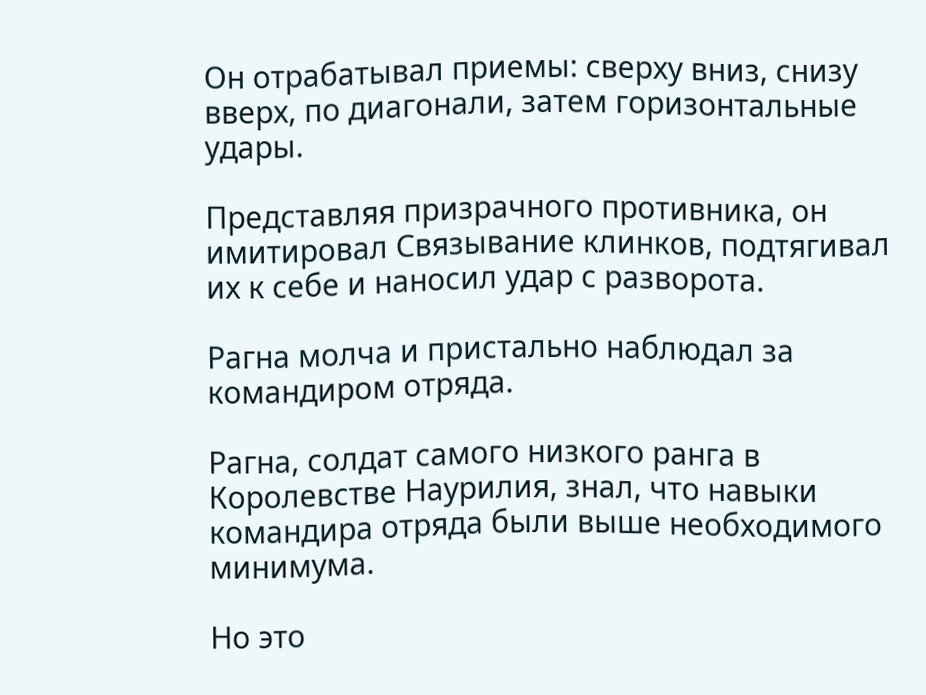Он отрабатывал приемы: сверху вниз, снизу вверх, по диагонали, затем горизонтальные удары.

Представляя призрачного противника, он имитировал Связывание клинков, подтягивал их к себе и наносил удар с разворота.

Рагна молча и пристально наблюдал за командиром отряда.

Рагна, солдат самого низкого ранга в Королевстве Наурилия, знал, что навыки командира отряда были выше необходимого минимума.

Но это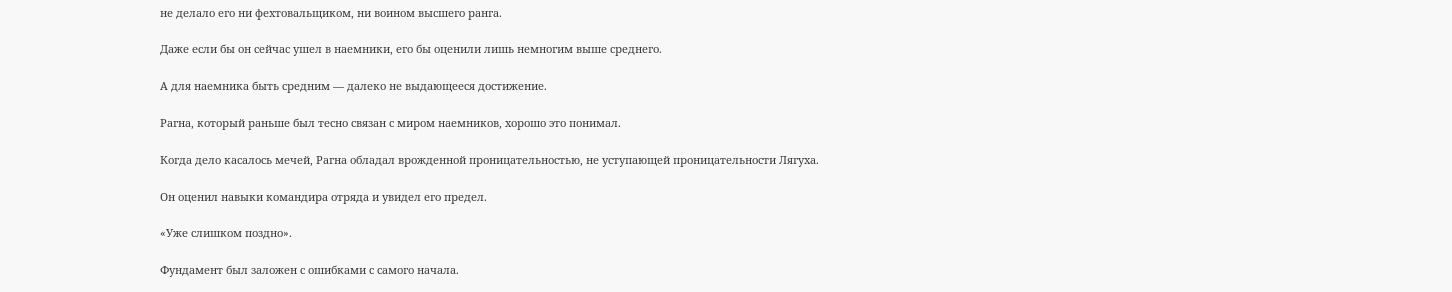не делало его ни фехтовальщиком, ни воином высшего ранга.

Даже если бы он сейчас ушел в наемники, его бы оценили лишь немногим выше среднего.

А для наемника быть средним — далеко не выдающееся достижение.

Рагна, который раньше был тесно связан с миром наемников, хорошо это понимал.

Когда дело касалось мечей, Рагна обладал врожденной проницательностью, не уступающей проницательности Лягуха.

Он оценил навыки командира отряда и увидел его предел.

«Уже слишком поздно».

Фундамент был заложен с ошибками с самого начала.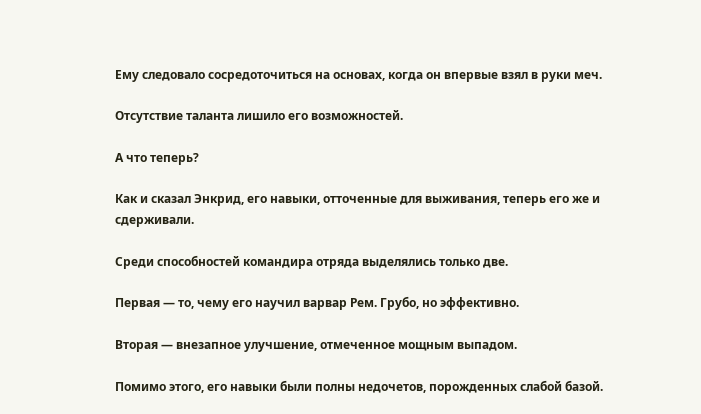Ему следовало сосредоточиться на основах, когда он впервые взял в руки меч.

Отсутствие таланта лишило его возможностей.

А что теперь?

Как и сказал Энкрид, его навыки, отточенные для выживания, теперь его же и сдерживали.

Среди способностей командира отряда выделялись только две.

Первая — то, чему его научил варвар Рем. Грубо, но эффективно.

Вторая — внезапное улучшение, отмеченное мощным выпадом.

Помимо этого, его навыки были полны недочетов, порожденных слабой базой.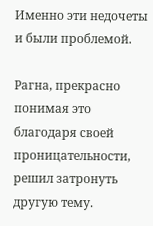Именно эти недочеты и были проблемой.

Рагна, прекрасно понимая это благодаря своей проницательности, решил затронуть другую тему.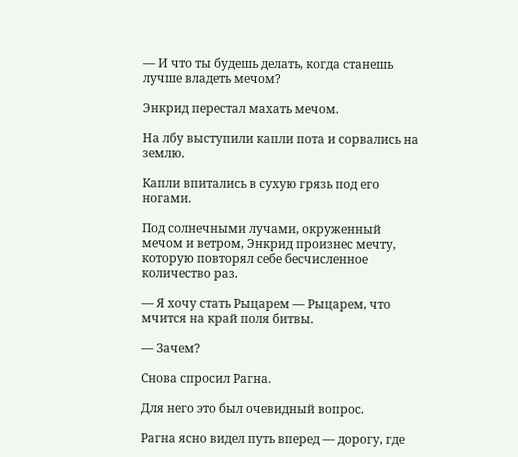— И что ты будешь делать, когда станешь лучше владеть мечом?

Энкрид перестал махать мечом.

На лбу выступили капли пота и сорвались на землю.

Капли впитались в сухую грязь под его ногами.

Под солнечными лучами, окруженный мечом и ветром, Энкрид произнес мечту, которую повторял себе бесчисленное количество раз.

— Я хочу стать Рыцарем — Рыцарем, что мчится на край поля битвы.

— Зачем?

Снова спросил Рагна.

Для него это был очевидный вопрос.

Рагна ясно видел путь вперед — дорогу, где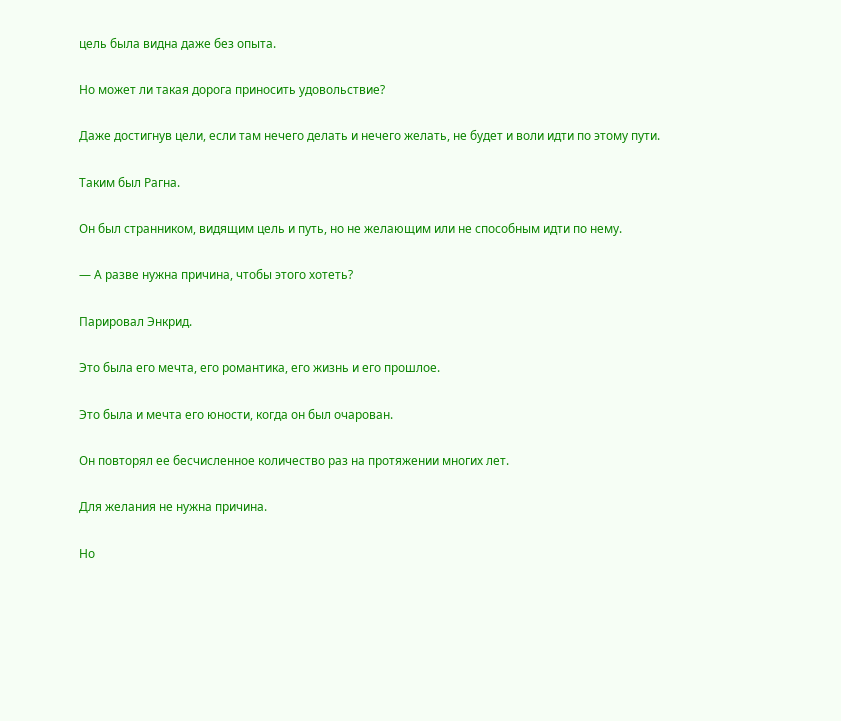цель была видна даже без опыта.

Но может ли такая дорога приносить удовольствие?

Даже достигнув цели, если там нечего делать и нечего желать, не будет и воли идти по этому пути.

Таким был Рагна.

Он был странником, видящим цель и путь, но не желающим или не способным идти по нему.

— А разве нужна причина, чтобы этого хотеть?

Парировал Энкрид.

Это была его мечта, его романтика, его жизнь и его прошлое.

Это была и мечта его юности, когда он был очарован.

Он повторял ее бесчисленное количество раз на протяжении многих лет.

Для желания не нужна причина.

Но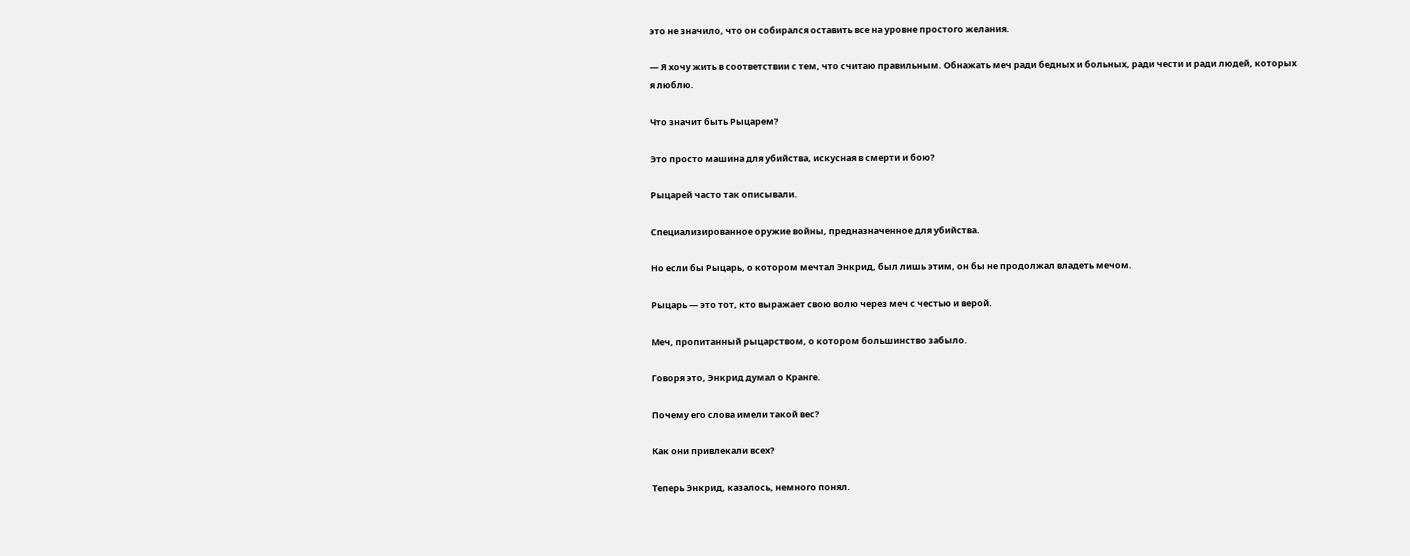это не значило, что он собирался оставить все на уровне простого желания.

— Я хочу жить в соответствии с тем, что считаю правильным. Обнажать меч ради бедных и больных, ради чести и ради людей, которых я люблю.

Что значит быть Рыцарем?

Это просто машина для убийства, искусная в смерти и бою?

Рыцарей часто так описывали.

Специализированное оружие войны, предназначенное для убийства.

Но если бы Рыцарь, о котором мечтал Энкрид, был лишь этим, он бы не продолжал владеть мечом.

Рыцарь — это тот, кто выражает свою волю через меч с честью и верой.

Меч, пропитанный рыцарством, о котором большинство забыло.

Говоря это, Энкрид думал о Кранге.

Почему его слова имели такой вес?

Как они привлекали всех?

Теперь Энкрид, казалось, немного понял.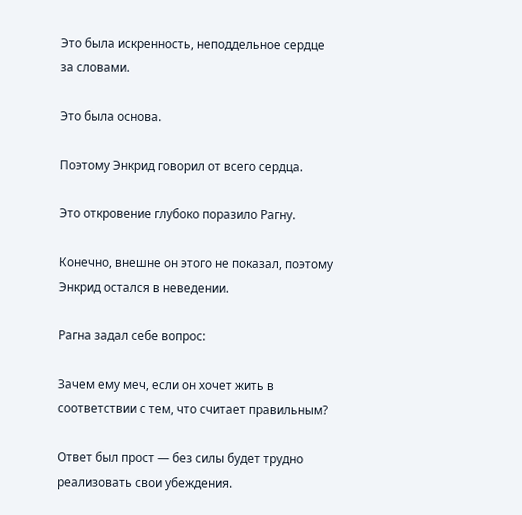Это была искренность, неподдельное сердце за словами.

Это была основа.

Поэтому Энкрид говорил от всего сердца.

Это откровение глубоко поразило Рагну.

Конечно, внешне он этого не показал, поэтому Энкрид остался в неведении.

Рагна задал себе вопрос:

Зачем ему меч, если он хочет жить в соответствии с тем, что считает правильным?

Ответ был прост — без силы будет трудно реализовать свои убеждения.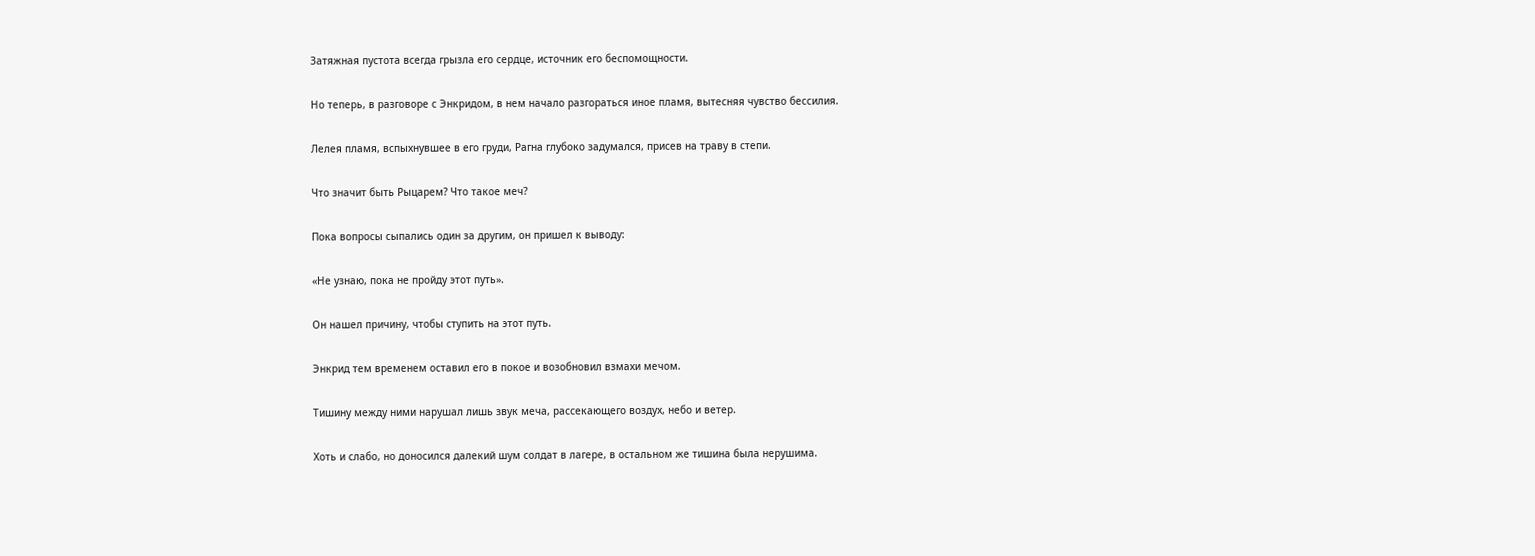Затяжная пустота всегда грызла его сердце, источник его беспомощности.

Но теперь, в разговоре с Энкридом, в нем начало разгораться иное пламя, вытесняя чувство бессилия.

Лелея пламя, вспыхнувшее в его груди, Рагна глубоко задумался, присев на траву в степи.

Что значит быть Рыцарем? Что такое меч?

Пока вопросы сыпались один за другим, он пришел к выводу:

«Не узнаю, пока не пройду этот путь».

Он нашел причину, чтобы ступить на этот путь.

Энкрид тем временем оставил его в покое и возобновил взмахи мечом.

Тишину между ними нарушал лишь звук меча, рассекающего воздух, небо и ветер.

Хоть и слабо, но доносился далекий шум солдат в лагере, в остальном же тишина была нерушима.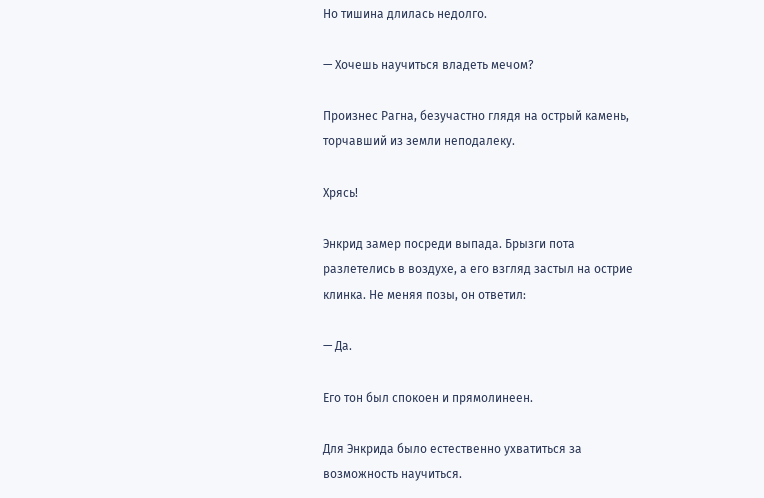Но тишина длилась недолго.

— Хочешь научиться владеть мечом?

Произнес Рагна, безучастно глядя на острый камень, торчавший из земли неподалеку.

Хрясь!

Энкрид замер посреди выпада. Брызги пота разлетелись в воздухе, а его взгляд застыл на острие клинка. Не меняя позы, он ответил:

— Да.

Его тон был спокоен и прямолинеен.

Для Энкрида было естественно ухватиться за возможность научиться.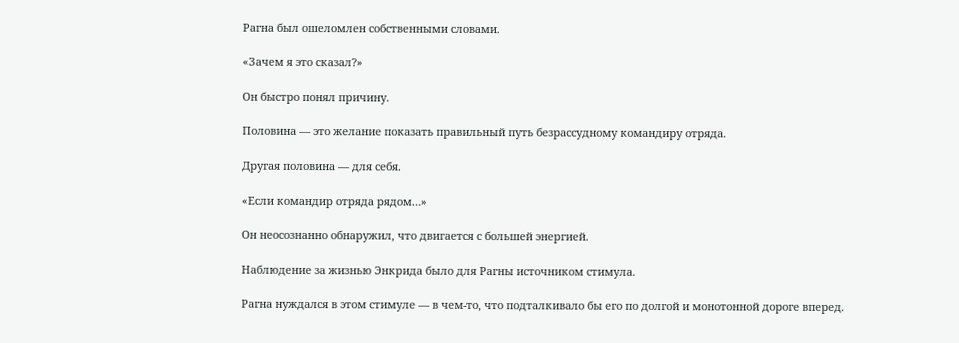Рагна был ошеломлен собственными словами.

«Зачем я это сказал?»

Он быстро понял причину.

Половина — это желание показать правильный путь безрассудному командиру отряда.

Другая половина — для себя.

«Если командир отряда рядом…»

Он неосознанно обнаружил, что двигается с большей энергией.

Наблюдение за жизнью Энкрида было для Рагны источником стимула.

Рагна нуждался в этом стимуле — в чем-то, что подталкивало бы его по долгой и монотонной дороге вперед.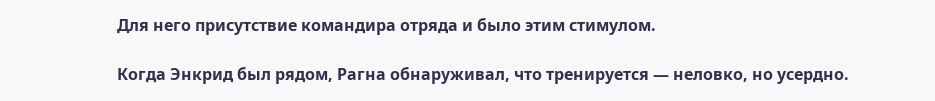Для него присутствие командира отряда и было этим стимулом.

Когда Энкрид был рядом, Рагна обнаруживал, что тренируется — неловко, но усердно.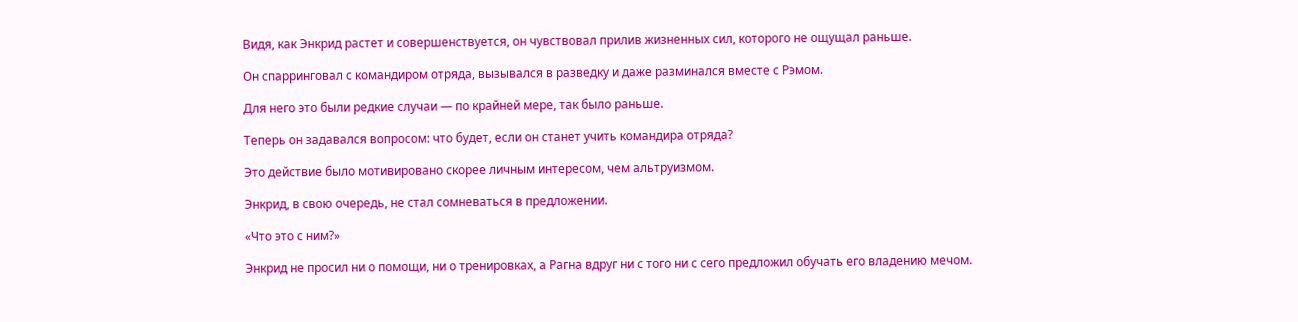Видя, как Энкрид растет и совершенствуется, он чувствовал прилив жизненных сил, которого не ощущал раньше.

Он спарринговал с командиром отряда, вызывался в разведку и даже разминался вместе с Рэмом.

Для него это были редкие случаи — по крайней мере, так было раньше.

Теперь он задавался вопросом: что будет, если он станет учить командира отряда?

Это действие было мотивировано скорее личным интересом, чем альтруизмом.

Энкрид, в свою очередь, не стал сомневаться в предложении.

«Что это с ним?»

Энкрид не просил ни о помощи, ни о тренировках, а Рагна вдруг ни с того ни с сего предложил обучать его владению мечом.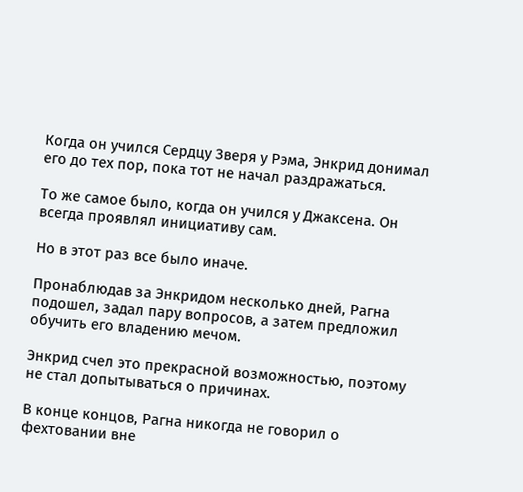Когда он учился Сердцу Зверя у Рэма, Энкрид донимал его до тех пор, пока тот не начал раздражаться.

То же самое было, когда он учился у Джаксена. Он всегда проявлял инициативу сам.

Но в этот раз все было иначе.

Пронаблюдав за Энкридом несколько дней, Рагна подошел, задал пару вопросов, а затем предложил обучить его владению мечом.

Энкрид счел это прекрасной возможностью, поэтому не стал допытываться о причинах.

В конце концов, Рагна никогда не говорил о фехтовании вне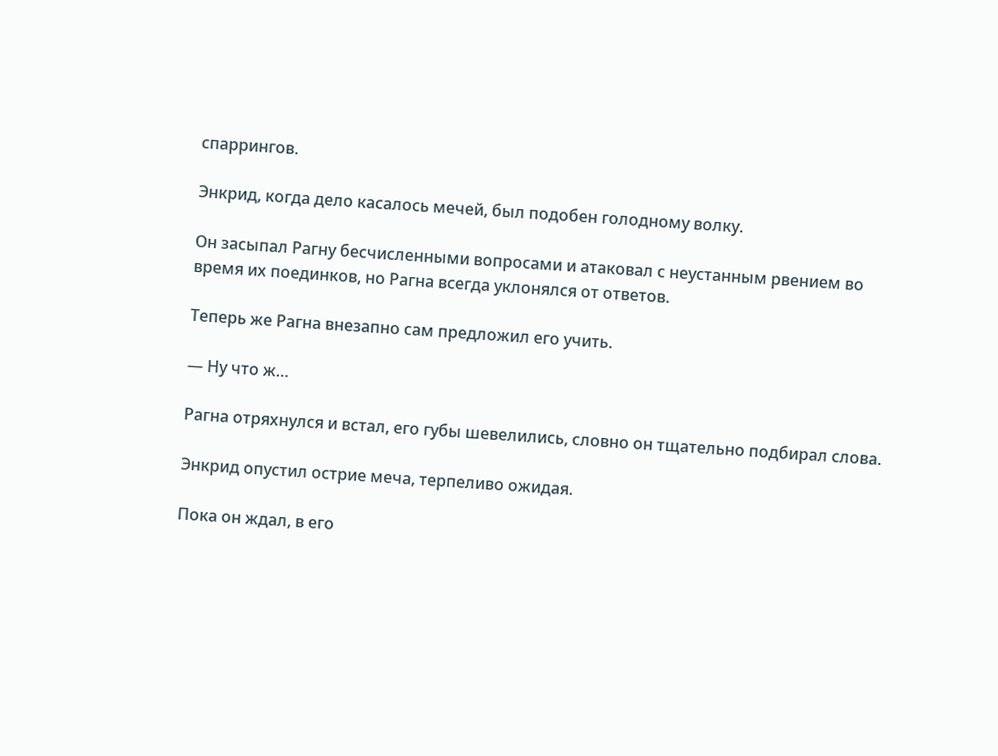спаррингов.

Энкрид, когда дело касалось мечей, был подобен голодному волку.

Он засыпал Рагну бесчисленными вопросами и атаковал с неустанным рвением во время их поединков, но Рагна всегда уклонялся от ответов.

Теперь же Рагна внезапно сам предложил его учить.

— Ну что ж…

Рагна отряхнулся и встал, его губы шевелились, словно он тщательно подбирал слова.

Энкрид опустил острие меча, терпеливо ожидая.

Пока он ждал, в его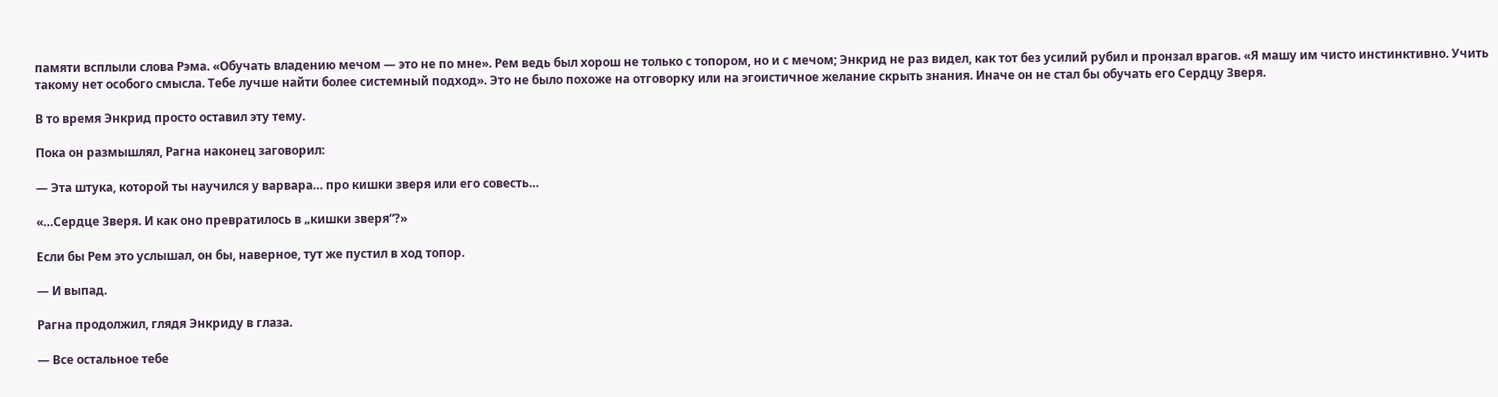памяти всплыли слова Рэма. «Обучать владению мечом — это не по мне». Рем ведь был хорош не только с топором, но и с мечом; Энкрид не раз видел, как тот без усилий рубил и пронзал врагов. «Я машу им чисто инстинктивно. Учить такому нет особого смысла. Тебе лучше найти более системный подход». Это не было похоже на отговорку или на эгоистичное желание скрыть знания. Иначе он не стал бы обучать его Сердцу Зверя.

В то время Энкрид просто оставил эту тему.

Пока он размышлял, Рагна наконец заговорил:

— Эта штука, которой ты научился у варвара… про кишки зверя или его совесть…

«…Сердце Зверя. И как оно превратилось в „кишки зверя“?»

Если бы Рем это услышал, он бы, наверное, тут же пустил в ход топор.

— И выпад.

Рагна продолжил, глядя Энкриду в глаза.

— Все остальное тебе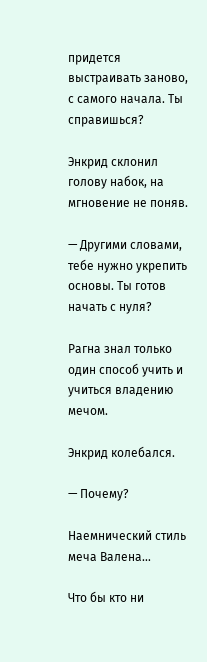придется выстраивать заново, с самого начала. Ты справишься?

Энкрид склонил голову набок, на мгновение не поняв.

— Другими словами, тебе нужно укрепить основы. Ты готов начать с нуля?

Рагна знал только один способ учить и учиться владению мечом.

Энкрид колебался.

— Почему?

Наемнический стиль меча Валена…

Что бы кто ни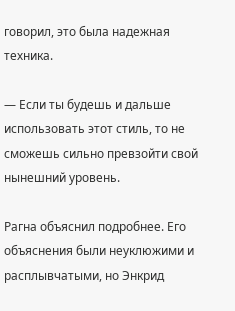говорил, это была надежная техника.

— Если ты будешь и дальше использовать этот стиль, то не сможешь сильно превзойти свой нынешний уровень.

Рагна объяснил подробнее. Его объяснения были неуклюжими и расплывчатыми, но Энкрид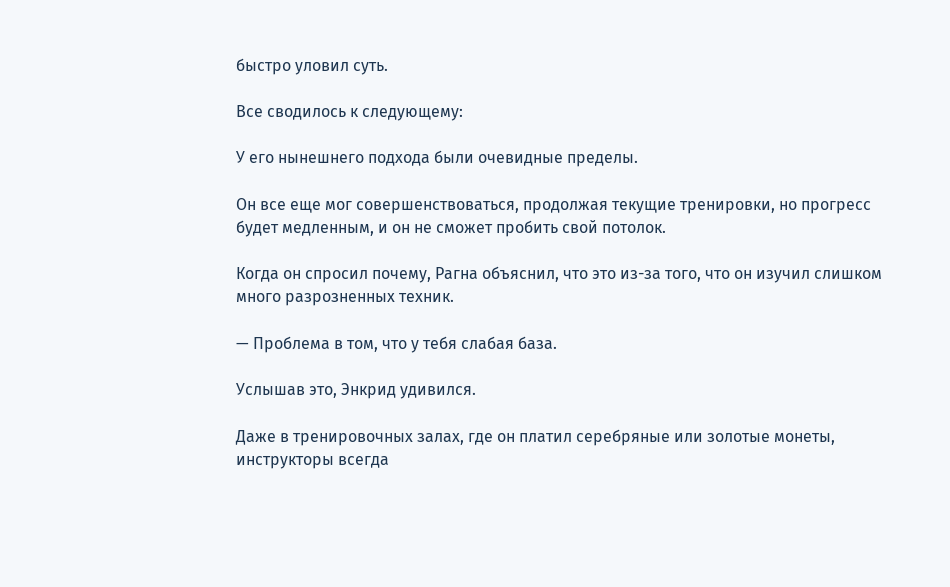быстро уловил суть.

Все сводилось к следующему:

У его нынешнего подхода были очевидные пределы.

Он все еще мог совершенствоваться, продолжая текущие тренировки, но прогресс будет медленным, и он не сможет пробить свой потолок.

Когда он спросил почему, Рагна объяснил, что это из-за того, что он изучил слишком много разрозненных техник.

— Проблема в том, что у тебя слабая база.

Услышав это, Энкрид удивился.

Даже в тренировочных залах, где он платил серебряные или золотые монеты, инструкторы всегда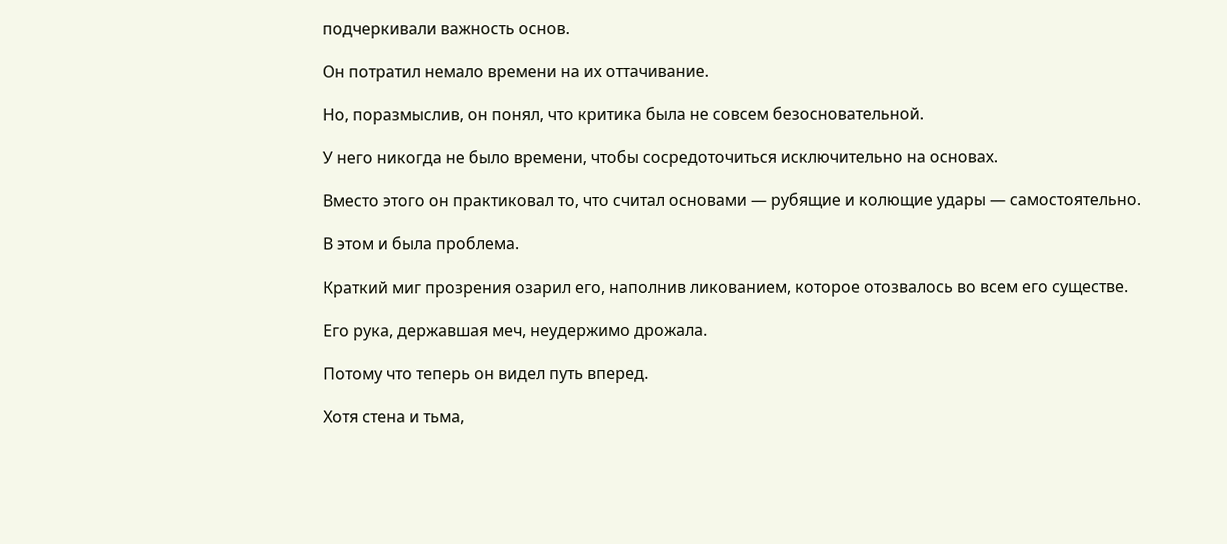подчеркивали важность основ.

Он потратил немало времени на их оттачивание.

Но, поразмыслив, он понял, что критика была не совсем безосновательной.

У него никогда не было времени, чтобы сосредоточиться исключительно на основах.

Вместо этого он практиковал то, что считал основами — рубящие и колющие удары — самостоятельно.

В этом и была проблема.

Краткий миг прозрения озарил его, наполнив ликованием, которое отозвалось во всем его существе.

Его рука, державшая меч, неудержимо дрожала.

Потому что теперь он видел путь вперед.

Хотя стена и тьма,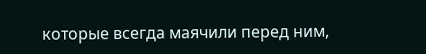которые всегда маячили перед ним,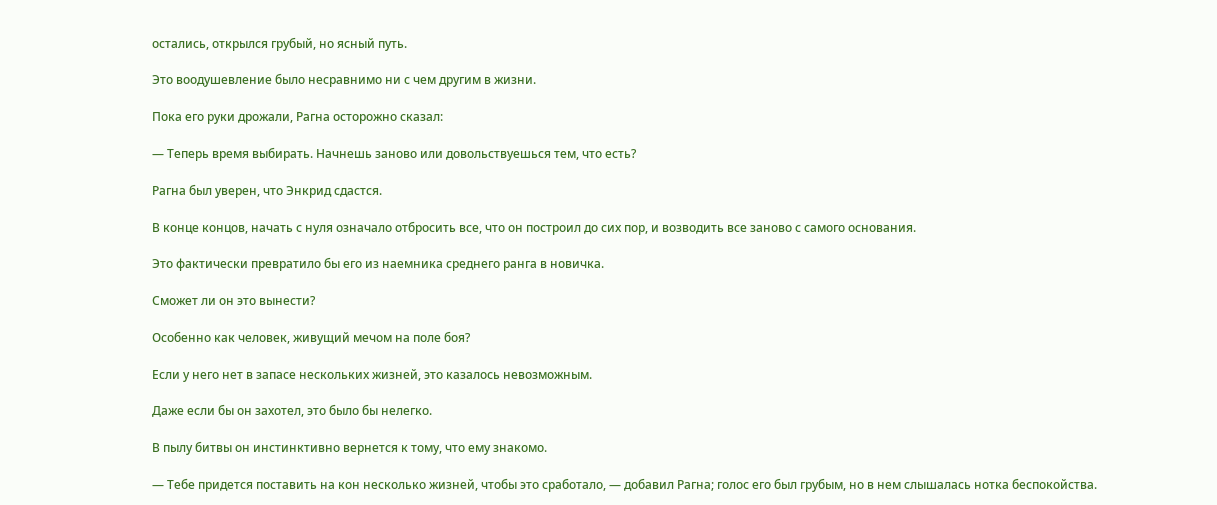остались, открылся грубый, но ясный путь.

Это воодушевление было несравнимо ни с чем другим в жизни.

Пока его руки дрожали, Рагна осторожно сказал:

— Теперь время выбирать. Начнешь заново или довольствуешься тем, что есть?

Рагна был уверен, что Энкрид сдастся.

В конце концов, начать с нуля означало отбросить все, что он построил до сих пор, и возводить все заново с самого основания.

Это фактически превратило бы его из наемника среднего ранга в новичка.

Сможет ли он это вынести?

Особенно как человек, живущий мечом на поле боя?

Если у него нет в запасе нескольких жизней, это казалось невозможным.

Даже если бы он захотел, это было бы нелегко.

В пылу битвы он инстинктивно вернется к тому, что ему знакомо.

— Тебе придется поставить на кон несколько жизней, чтобы это сработало, — добавил Рагна; голос его был грубым, но в нем слышалась нотка беспокойства.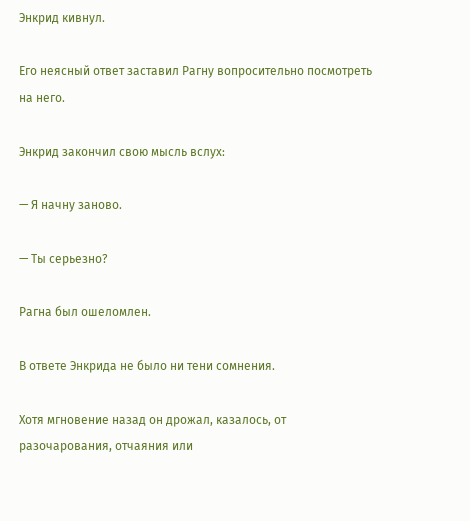Энкрид кивнул.

Его неясный ответ заставил Рагну вопросительно посмотреть на него.

Энкрид закончил свою мысль вслух:

— Я начну заново.

— Ты серьезно?

Рагна был ошеломлен.

В ответе Энкрида не было ни тени сомнения.

Хотя мгновение назад он дрожал, казалось, от разочарования, отчаяния или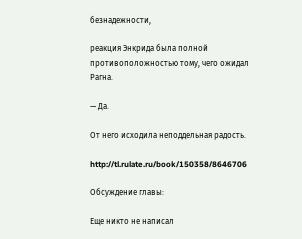безнадежности,

реакция Энкрида была полной противоположностью тому, чего ожидал Рагна.

— Да.

От него исходила неподдельная радость.

http://tl.rulate.ru/book/150358/8646706

Обсуждение главы:

Еще никто не написал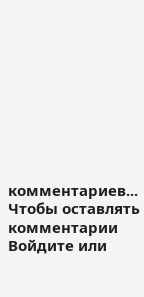комментариев...
Чтобы оставлять комментарии Войдите или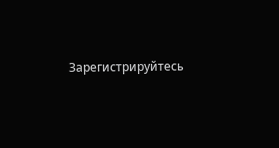Зарегистрируйтесь